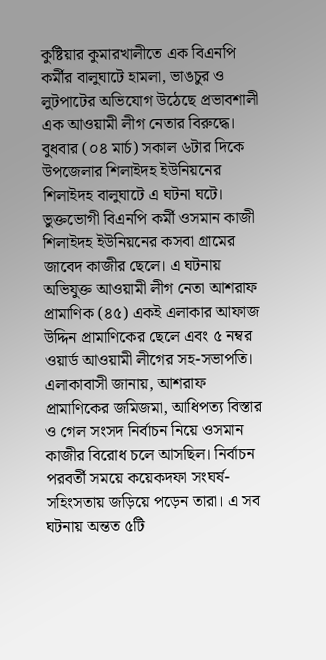কুষ্টিয়ার কুমারখালীতে এক বিএনপি কর্মীর বালুঘাটে হামলা, ভাঙচুর ও লুটপাটের অভিযোগ উঠেছে প্রভাবশালী এক আওয়ামী লীগ নেতার বিরুদ্ধে।
বুধবার (০৪ মার্চ) সকাল ৬টার দিকে উপজেলার শিলাইদহ ইউনিয়নের শিলাইদহ বালুঘাটে এ ঘটনা ঘটে।
ভুক্তভোগী বিএনপি কর্মী ওসমান কাজী শিলাইদহ ইউনিয়নের কসবা গ্রামের জাবেদ কাজীর ছেলে। এ ঘটনায় অভিযুক্ত আওয়ামী লীগ নেতা আশরাফ প্রামাণিক (৪৫) একই এলাকার আফাজ উদ্দিন প্রামাণিকের ছেলে এবং ৫ নম্বর ওয়ার্ড আওয়ামী লীগের সহ-সভাপতি।
এলাকাবাসী জানায়, আশরাফ প্রামাণিকের জমিজমা, আধিপত্য বিস্তার ও গেল সংসদ নির্বাচন নিয়ে ওসমান কাজীর বিরোধ চলে আসছিল। নির্বাচন পরবর্তী সময়ে কয়েকদফা সংঘর্ষ-সহিংসতায় জড়িয়ে পড়েন তারা। এ সব ঘটনায় অন্তত ৫টি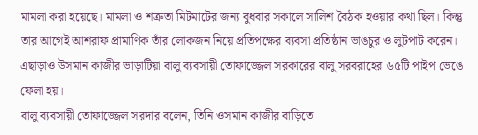মামলা করা হয়েছে। মামলা ও শত্রুতা মিটমাটের জন্য বুধবার সকালে সালিশ বৈঠক হওয়ার কথা ছিল। কিন্তু তার আগেই আশরাফ প্রামাণিক তাঁর লোকজন নিয়ে প্রতিপক্ষের ব্যবসা প্রতিষ্ঠান ভাঙচুর ও লুটপাট করেন। এছাড়াও উসমান কাজীর ভাড়াটিয়া বালু ব্যবসায়ী তোফাজ্জেল সরকারের বালু সরবরাহের ৬৫টি পাইপ ভেঙে ফেলা হয়।
বালু ব্যবসায়ী তোফাজ্জেল সরদার বলেন, তিনি ওসমান কাজীর বাড়িতে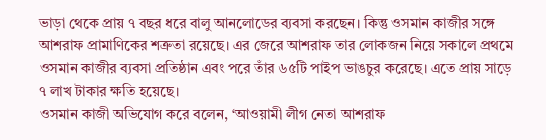ভাড়া থেকে প্রায় ৭ বছর ধরে বালু আনলোডের ব্যবসা করছেন। কিন্তু ওসমান কাজীর সঙ্গে আশরাফ প্রামাণিকের শত্রুতা রয়েছে। এর জেরে আশরাফ তার লোকজন নিয়ে সকালে প্রথমে ওসমান কাজীর ব্যবসা প্রতিষ্ঠান এবং পরে তাঁর ৬৫টি পাইপ ভাঙচুর করেছে। এতে প্রায় সাড়ে ৭ লাখ টাকার ক্ষতি হয়েছে।
ওসমান কাজী অভিযোগ করে বলেন, ‘আওয়ামী লীগ নেতা আশরাফ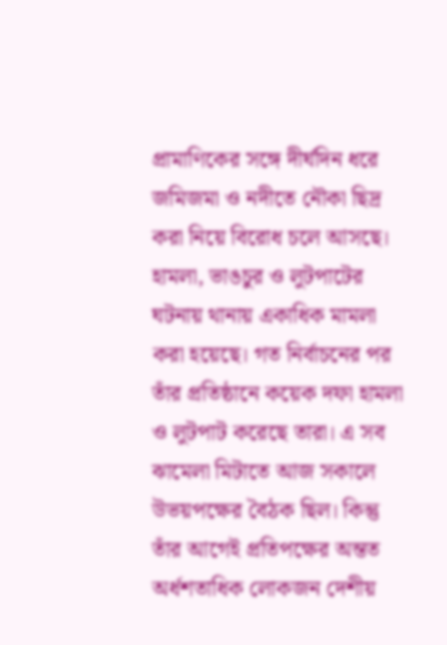প্রামাণিকের সঙ্গে দীর্ঘদিন ধরে জমিজমা ও নদীতে নৌকা ছিদ্র করা নিয়ে বিরোধ চলে আসছে। হামলা, ভাঙচুর ও লুটপাটের ঘটনায় থানায় একাধিক মামলা করা হয়েছে। গত নির্বাচনের পর তাঁর প্রতিষ্ঠানে কয়েক দফা হামলা ও লুটপাট করেছে তারা। এ সব ঝামেলা মিটাতে আজ সকালে উভয়পক্ষের বৈঠক ছিল। কিন্তু তাঁর আগেই প্রতিপক্ষের অন্তত অর্ধশতাধিক লোকজন দেশীয়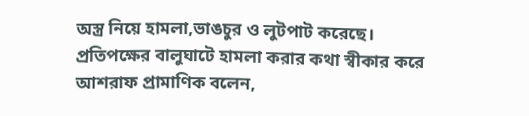অস্ত্র নিয়ে হামলা,ভাঙচুর ও লুটপাট করেছে।
প্রতিপক্ষের বালুঘাটে হামলা করার কথা স্বীকার করে আশরাফ প্রামাণিক বলেন,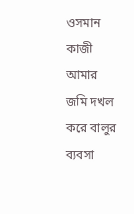ওসমান কাজী আমার জমি দখল করে বালুর ব্যবসা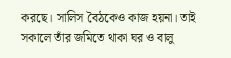করছে। সালিস বৈঠকেও কাজ হয়না। তাই সকালে তাঁর জমিতে থাকা ঘর ও বালু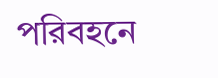পরিবহনে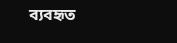ব্যবহৃত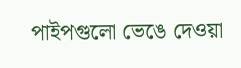পাইপগুলো ভেঙে দেওয়া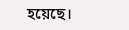হয়েছে।